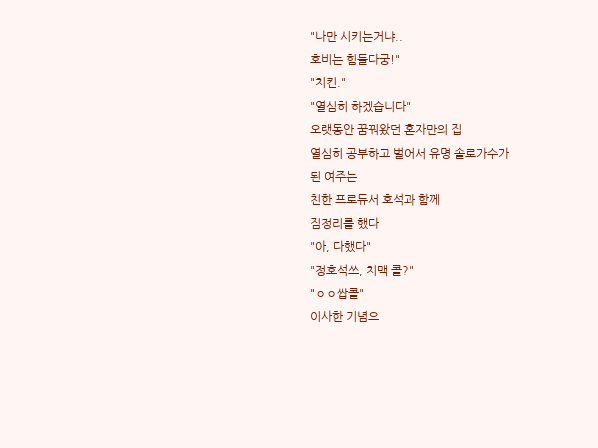"나만 시키는거냐..
호비는 힘들다궁!"
"치킨."
"열심히 하겠습니다"
오랫동안 꿈꿔왔던 혼자만의 집
열심히 공부하고 벌어서 유명 솔로가수가
된 여주는
친한 프로듀서 호석과 함께
짐정리를 했다
"아, 다했다"
"정호석쓰, 치맥 콜?"
"ㅇㅇ쌉콜"
이사한 기념으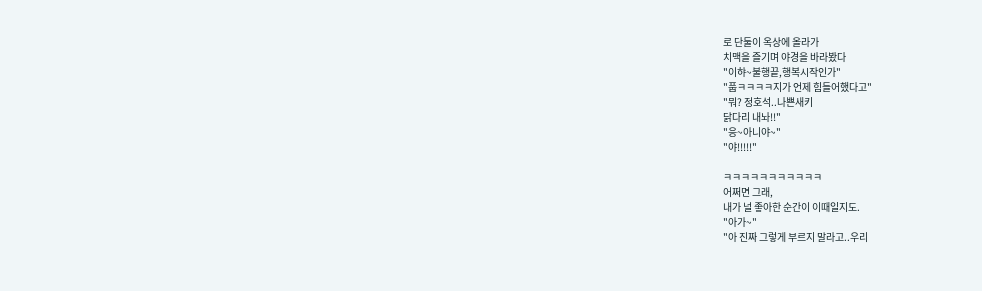로 단둘이 옥상에 올라가
치맥을 즐기며 야경을 바라봤다
"이햐~불행끝,행복시작인가"
"풉ㅋㅋㅋㅋ지가 언제 힘들어했다고"
"뭐? 정호석..나쁜새키
닭다리 내놔!!"
"응~아니야~"
"야!!!!!"

ㅋㅋㅋㅋㅋㅋㅋㅋㅋㅋㅋ
어쩌면 그래,
내가 널 좋아한 순간이 이때일지도.
"아가~"
"아 진짜 그렇게 부르지 말라고..우리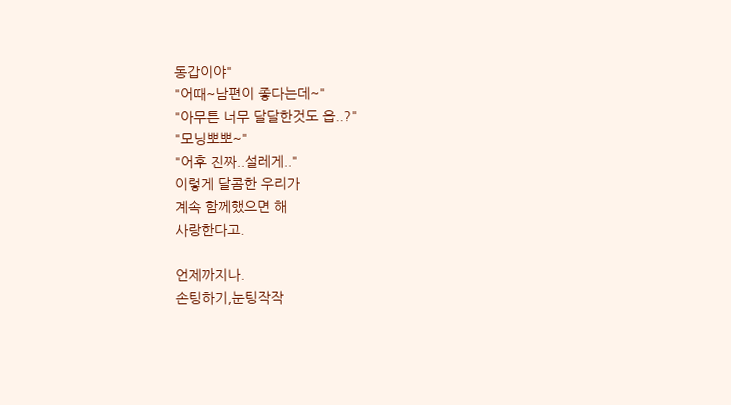동갑이야"
"어때~남편이 좋다는데~"
"아무튼 너무 달달한것도 읍..?"
"모닝뽀뽀~"
"어후 진짜..설레게.."
이렇게 달콤한 우리가
계속 함께했으면 해
사랑한다고.

언제까지나.
손팅하기,눈팅작작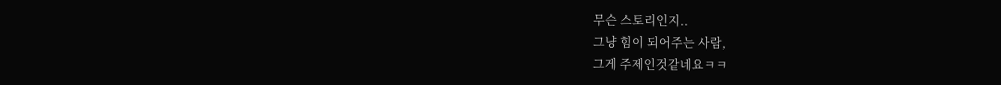무슨 스토리인지..
그냥 힘이 되어주는 사람,
그게 주제인것같네요ㅋㅋ